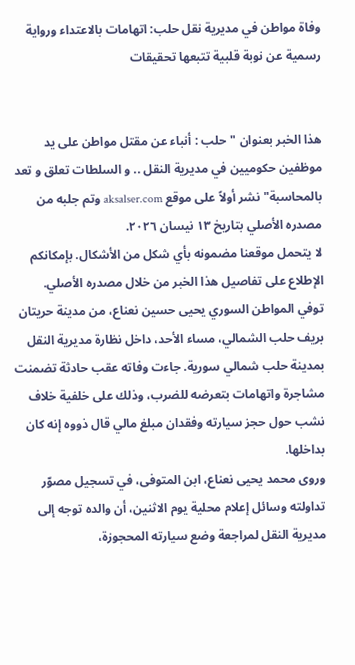وفاة مواطن في مديرية نقل حلب: اتهامات بالاعتداء ورواية رسمية عن نوبة قلبية تتبعها تحقيقات


هذا الخبر بعنوان "حلب : أنباء عن مقتل مواطن على يد موظفين حكوميين في مديرية النقل .. و السلطات تعلق و تعد بالمحاسبة" نشر أولاً على موقع aksalser.com وتم جلبه من مصدره الأصلي بتاريخ ١٣ نيسان ٢٠٢٦.
لا يتحمل موقعنا مضمونه بأي شكل من الأشكال. بإمكانكم الإطلاع على تفاصيل هذا الخبر من خلال مصدره الأصلي.
توفي المواطن السوري يحيى حسين نعناع، من مدينة حريتان بريف حلب الشمالي، مساء الأحد، داخل نظارة مديرية النقل بمدينة حلب شمالي سورية. جاءت وفاته عقب حادثة تضمنت مشاجرة واتهامات بتعرضه للضرب، وذلك على خلفية خلاف نشب حول حجز سيارته وفقدان مبلغ مالي قال ذووه إنه كان بداخلها.
وروى محمد يحيى نعناع، ابن المتوفى، في تسجيل مصوّر تداولته وسائل إعلام محلية يوم الاثنين، أن والده توجه إلى مديرية النقل لمراجعة وضع سيارته المحجوزة،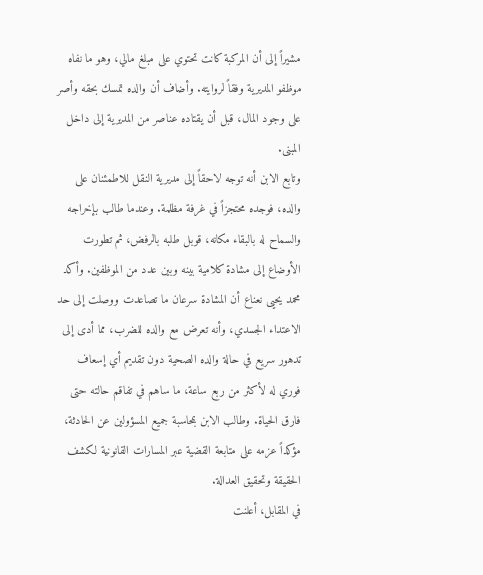مشيراً إلى أن المركبة كانت تحتوي على مبلغ مالي، وهو ما نفاه موظفو المديرية وفقاً لروايته. وأضاف أن والده تمسك بحقه وأصر على وجود المال، قبل أن يقتاده عناصر من المديرية إلى داخل المبنى.
وتابع الابن أنه توجه لاحقاً إلى مديرية النقل للاطمئنان على والده، فوجده محتجزاً في غرفة مظلمة. وعندما طالب بإخراجه والسماح له بالبقاء مكانه، قوبل طلبه بالرفض، ثم تطورت الأوضاع إلى مشادة كلامية بينه وبين عدد من الموظفين. وأكد محمد يحيى نعناع أن المشادة سرعان ما تصاعدت ووصلت إلى حد الاعتداء الجسدي، وأنه تعرض مع والده للضرب، مما أدى إلى تدهور سريع في حالة والده الصحية دون تقديم أي إسعاف فوري له لأكثر من ربع ساعة، ما ساهم في تفاقم حالته حتى فارق الحياة. وطالب الابن بمحاسبة جميع المسؤولين عن الحادثة، مؤكداً عزمه على متابعة القضية عبر المسارات القانونية لكشف الحقيقة وتحقيق العدالة.
في المقابل، أعلنت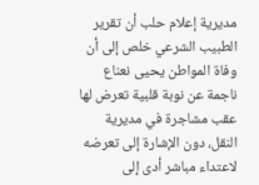مديرية إعلام حلب أن تقرير الطبيب الشرعي خلص إلى أن وفاة المواطن يحيى نعناع ناجمة عن نوبة قلبية تعرض لها عقب مشاجرة في مديرية النقل، دون الإشارة إلى تعرضه لاعتداء مباشر أدى إلى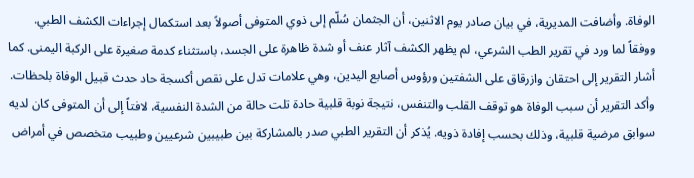الوفاة. وأضافت المديرية، في بيان صادر يوم الاثنين، أن الجثمان سُلّم إلى ذوي المتوفى أصولاً بعد استكمال إجراءات الكشف الطبي.
ووفقاً لما ورد في تقرير الطب الشرعي، لم يظهر الكشف آثار عنف أو شدة ظاهرة على الجسد، باستثناء كدمة صغيرة على الركبة اليمنى. كما أشار التقرير إلى احتقان وازرقاق على الشفتين ورؤوس أصابع اليدين، وهي علامات تدل على نقص أكسجة حاد حدث قبيل الوفاة بلحظات. وأكد التقرير أن سبب الوفاة هو توقف القلب والتنفس، نتيجة نوبة قلبية حادة تلت حالة من الشدة النفسية، لافتاً إلى أن المتوفى كان لديه سوابق مرضية قلبية، وذلك بحسب إفادة ذويه. يُذكر أن التقرير الطبي صدر بالمشاركة بين طبيبين شرعيين وطبيب متخصص في أمراض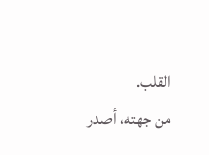القلب.
من جهته، أصدر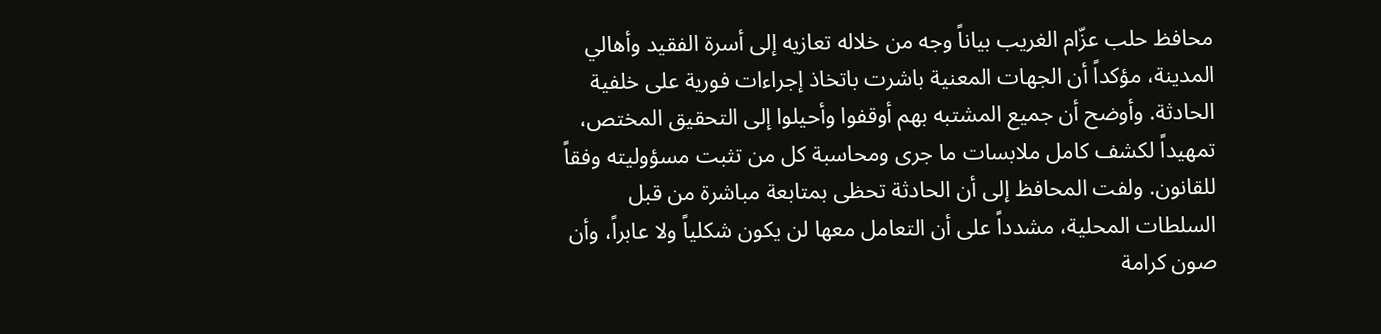محافظ حلب عزّام الغريب بياناً وجه من خلاله تعازيه إلى أسرة الفقيد وأهالي المدينة، مؤكداً أن الجهات المعنية باشرت باتخاذ إجراءات فورية على خلفية الحادثة. وأوضح أن جميع المشتبه بهم أوقفوا وأحيلوا إلى التحقيق المختص، تمهيداً لكشف كامل ملابسات ما جرى ومحاسبة كل من تثبت مسؤوليته وفقاً للقانون. ولفت المحافظ إلى أن الحادثة تحظى بمتابعة مباشرة من قبل السلطات المحلية، مشدداً على أن التعامل معها لن يكون شكلياً ولا عابراً، وأن صون كرامة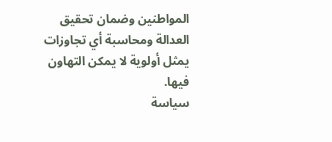المواطنين وضمان تحقيق العدالة ومحاسبة أي تجاوزات يمثل أولوية لا يمكن التهاون فيها.
سياسة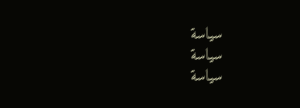سياسة
سياسة
سياسة